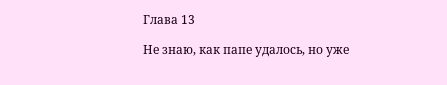Глава 13

Не знаю, как папе удалось, но уже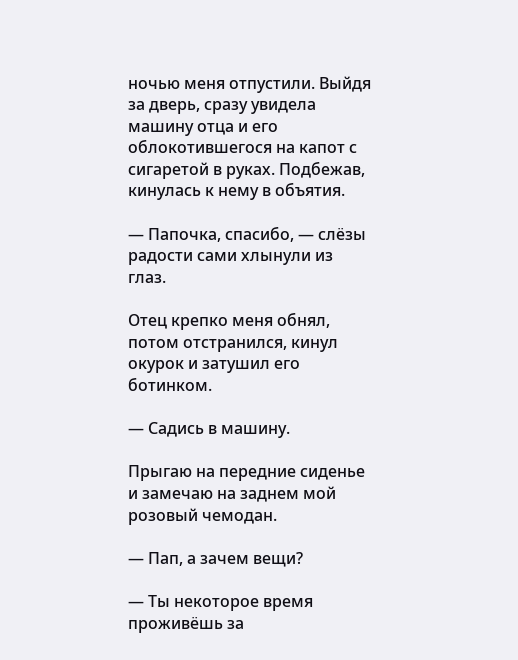ночью меня отпустили. Выйдя за дверь, сразу увидела машину отца и его облокотившегося на капот с сигаретой в руках. Подбежав, кинулась к нему в объятия.

— Папочка, спасибо, — слёзы радости сами хлынули из глаз.

Отец крепко меня обнял, потом отстранился, кинул окурок и затушил его ботинком.

— Садись в машину.

Прыгаю на передние сиденье и замечаю на заднем мой розовый чемодан.

— Пап, а зачем вещи?

— Ты некоторое время проживёшь за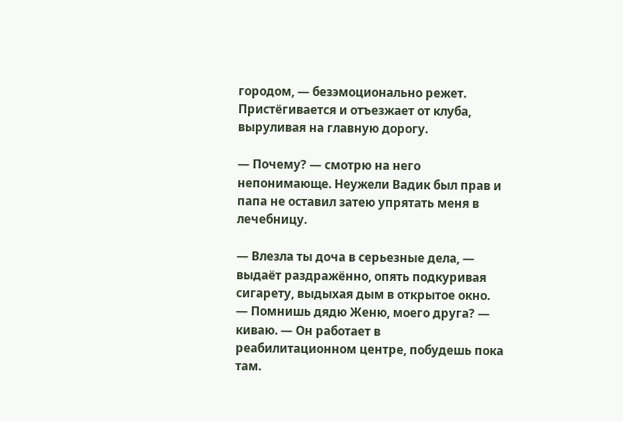городом, — безэмоционально режет. Пристёгивается и отъезжает от клуба, выруливая на главную дорогу.

— Почему? — смотрю на него непонимающе. Неужели Вадик был прав и папа не оставил затею упрятать меня в лечебницу.

— Влезла ты доча в серьезные дела, — выдаёт раздражённо, опять подкуривая сигарету, выдыхая дым в открытое окно. — Помнишь дядю Женю, моего друга? — киваю. — Он работает в реабилитационном центре, побудешь пока там.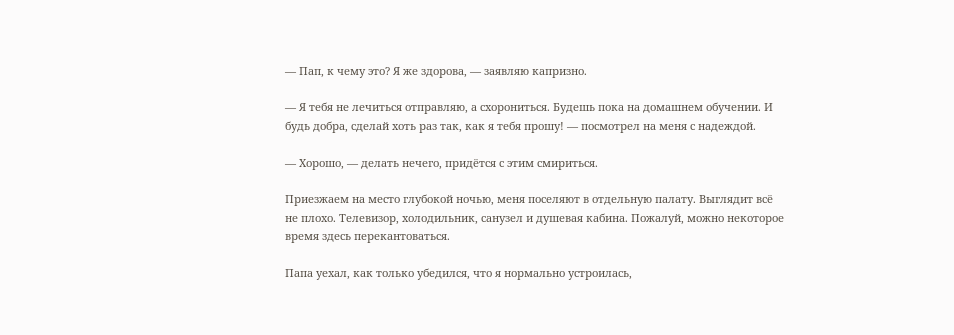— Пап, к чему это? Я же здорова, — заявляю капризно.

— Я тебя не лечиться отправляю, а схорониться. Будешь пока на домашнем обучении. И будь добра, сделай хоть раз так, как я тебя прошу! — посмотрел на меня с надеждой.

— Хорошо, — делать нечего, придётся с этим смириться.

Приезжаем на место глубокой ночью, меня поселяют в отдельную палату. Выглядит всё не плохо. Телевизор, холодильник, санузел и душевая кабина. Пожалуй, можно некоторое время здесь перекантоваться.

Папа уехал, как только убедился, что я нормально устроилась,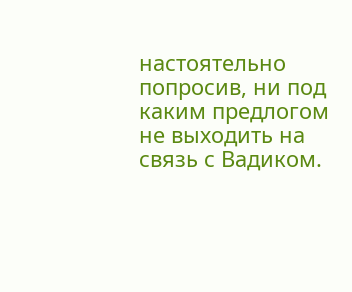настоятельно попросив, ни под каким предлогом не выходить на связь с Вадиком.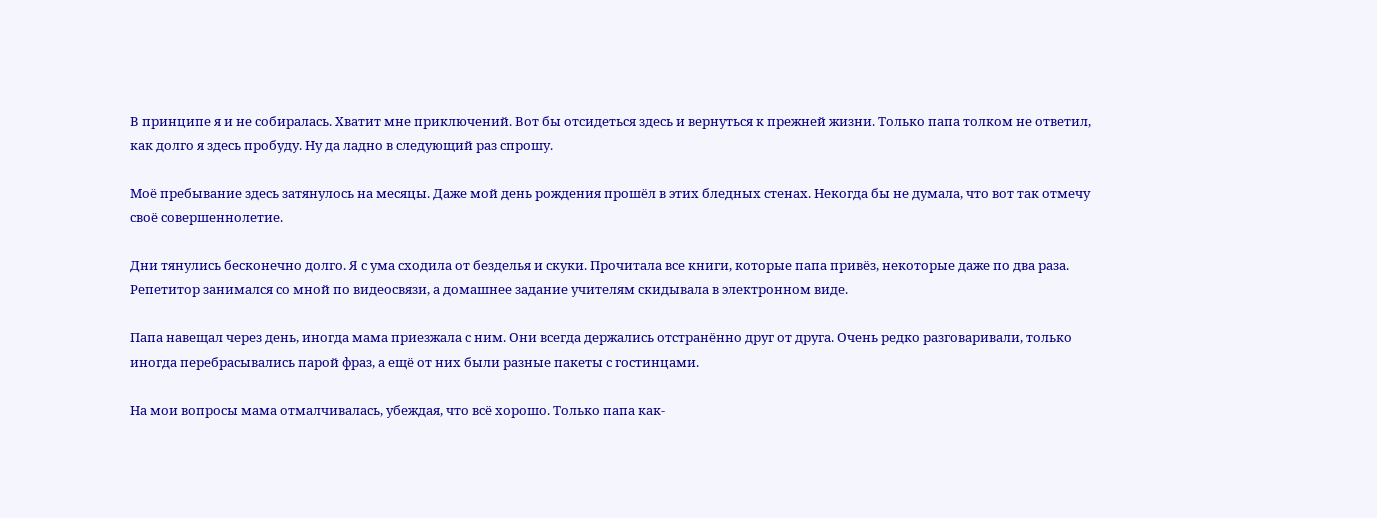В принципе я и не собиралась. Хватит мне приключений. Вот бы отсидеться здесь и вернуться к прежней жизни. Только папа толком не ответил, как долго я здесь пробуду. Ну да ладно в следующий раз спрошу.

Моё пребывание здесь затянулось на месяцы. Даже мой день рождения прошёл в этих бледных стенах. Некогда бы не думала, что вот так отмечу своё совершеннолетие.

Дни тянулись бесконечно долго. Я с ума сходила от безделья и скуки. Прочитала все книги, которые папа привёз, некоторые даже по два раза. Репетитор занимался со мной по видеосвязи, а домашнее задание учителям скидывала в электронном виде.

Папа навещал через день, иногда мама приезжала с ним. Они всегда держались отстранённо друг от друга. Очень редко разговаривали, только иногда перебрасывались парой фраз, а ещё от них были разные пакеты с гостинцами.

На мои вопросы мама отмалчивалась, убеждая, что всё хорошо. Только папа как-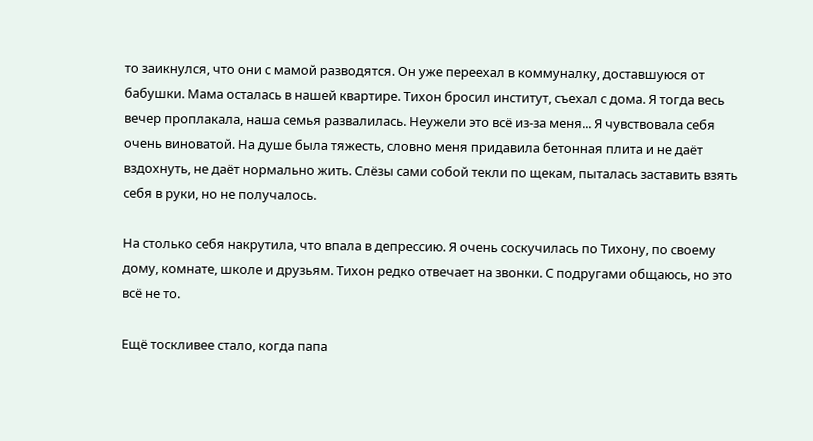то заикнулся, что они с мамой разводятся. Он уже переехал в коммуналку, доставшуюся от бабушки. Мама осталась в нашей квартире. Тихон бросил институт, съехал с дома. Я тогда весь вечер проплакала, наша семья развалилась. Неужели это всё из-за меня... Я чувствовала себя очень виноватой. На душе была тяжесть, словно меня придавила бетонная плита и не даёт вздохнуть, не даёт нормально жить. Слёзы сами собой текли по щекам, пыталась заставить взять себя в руки, но не получалось.

На столько себя накрутила, что впала в депрессию. Я очень соскучилась по Тихону, по своему дому, комнате, школе и друзьям. Тихон редко отвечает на звонки. С подругами общаюсь, но это всё не то.

Ещё тоскливее стало, когда папа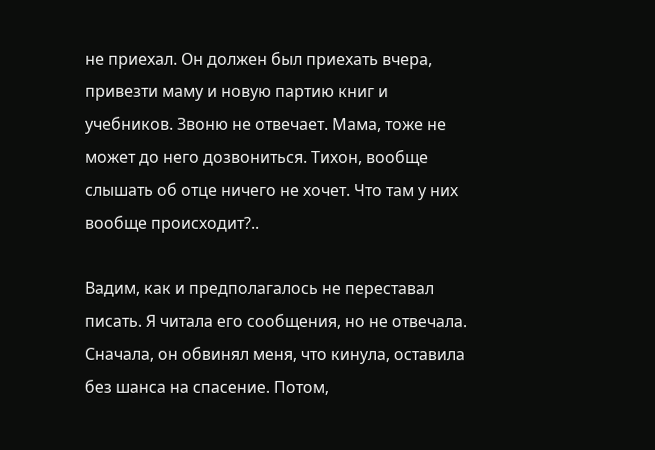не приехал. Он должен был приехать вчера, привезти маму и новую партию книг и учебников. Звоню не отвечает. Мама, тоже не может до него дозвониться. Тихон, вообще слышать об отце ничего не хочет. Что там у них вообще происходит?..

Вадим, как и предполагалось не переставал писать. Я читала его сообщения, но не отвечала. Сначала, он обвинял меня, что кинула, оставила без шанса на спасение. Потом,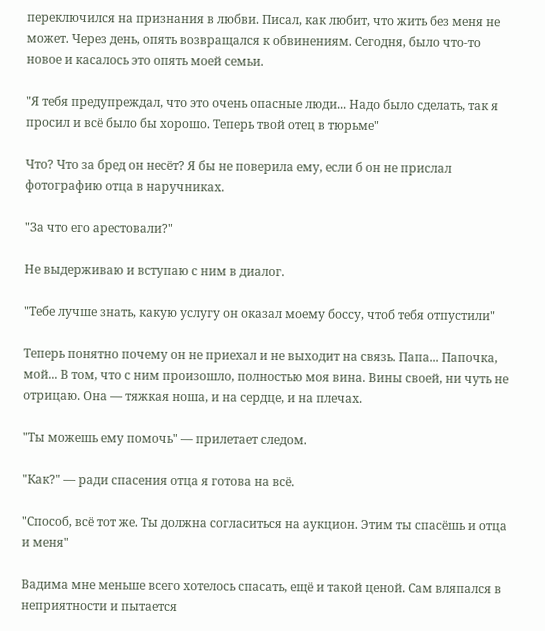переключился на признания в любви. Писал, как любит, что жить без меня не может. Через день, опять возвращался к обвинениям. Сегодня, было что-то новое и касалось это опять моей семьи.

"Я тебя предупреждал, что это очень опасные люди... Надо было сделать, так я просил и всё было бы хорошо. Теперь твой отец в тюрьме"

Что? Что за бред он несёт? Я бы не поверила ему, если б он не прислал фотографию отца в наручниках.

"За что его арестовали?"

Не выдерживаю и вступаю с ним в диалог.

"Тебе лучше знать, какую услугу он оказал моему боссу, чтоб тебя отпустили"

Теперь понятно почему он не приехал и не выходит на связь. Папа... Папочка, мой... В том, что с ним произошло, полностью моя вина. Вины своей, ни чуть не отрицаю. Она — тяжкая ноша, и на сердце, и на плечах.

"Ты можешь ему помочь" — прилетает следом.

"Как?" — ради спасения отца я готова на всё.

"Способ, всё тот же. Ты должна согласиться на аукцион. Этим ты спасёшь и отца и меня"

Вадима мне меньше всего хотелось спасать, ещё и такой ценой. Сам вляпался в неприятности и пытается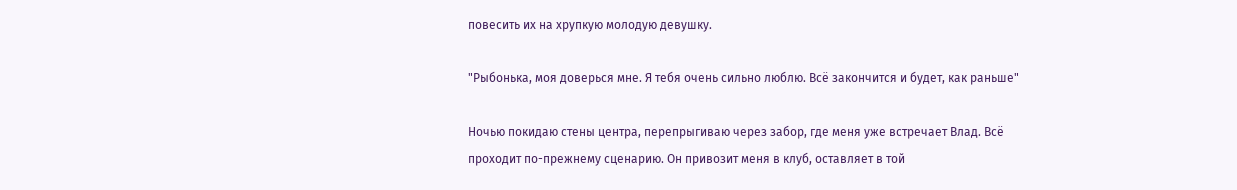повесить их на хрупкую молодую девушку.

"Рыбонька, моя доверься мне. Я тебя очень сильно люблю. Всё закончится и будет, как раньше"

Ночью покидаю стены центра, перепрыгиваю через забор, где меня уже встречает Влад. Всё проходит по-прежнему сценарию. Он привозит меня в клуб, оставляет в той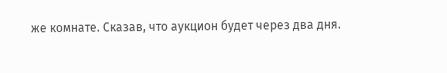же комнате. Сказав, что аукцион будет через два дня.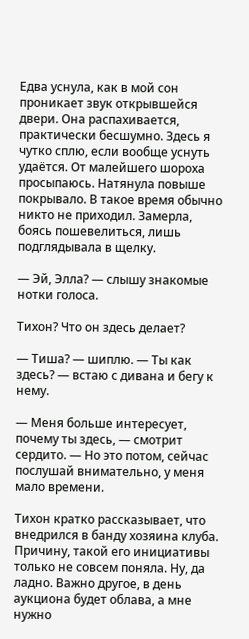Едва уснула, как в мой сон проникает звук открывшейся двери. Она распахивается, практически бесшумно. Здесь я чутко сплю, если вообще уснуть удаётся. От малейшего шороха просыпаюсь. Натянула повыше покрывало. В такое время обычно никто не приходил. Замерла, боясь пошевелиться, лишь подглядывала в щелку.

— Эй, Элла? — слышу знакомые нотки голоса.

Тихон? Что он здесь делает?

— Тиша? — шиплю. — Ты как здесь? — встаю с дивана и бегу к нему.

— Меня больше интересует, почему ты здесь, — смотрит сердито. — Но это потом, сейчас послушай внимательно, у меня мало времени.

Тихон кратко рассказывает, что внедрился в банду хозяина клуба. Причину, такой его инициативы только не совсем поняла. Ну, да ладно. Важно другое, в день аукциона будет облава, а мне нужно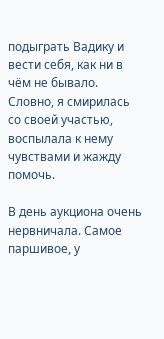подыграть Вадику и вести себя, как ни в чём не бывало. Словно, я смирилась со своей участью, воспылала к нему чувствами и жажду помочь.

В день аукциона очень нервничала. Самое паршивое, у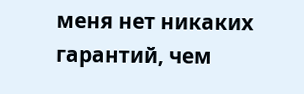меня нет никаких гарантий, чем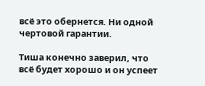всё это обернется. Ни одной чертовой гарантии.

Тиша конечно заверил, что всё будет хорошо и он успеет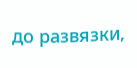до развязки,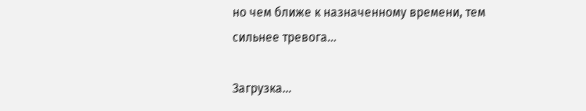но чем ближе к назначенному времени, тем сильнее тревога...

Загрузка...